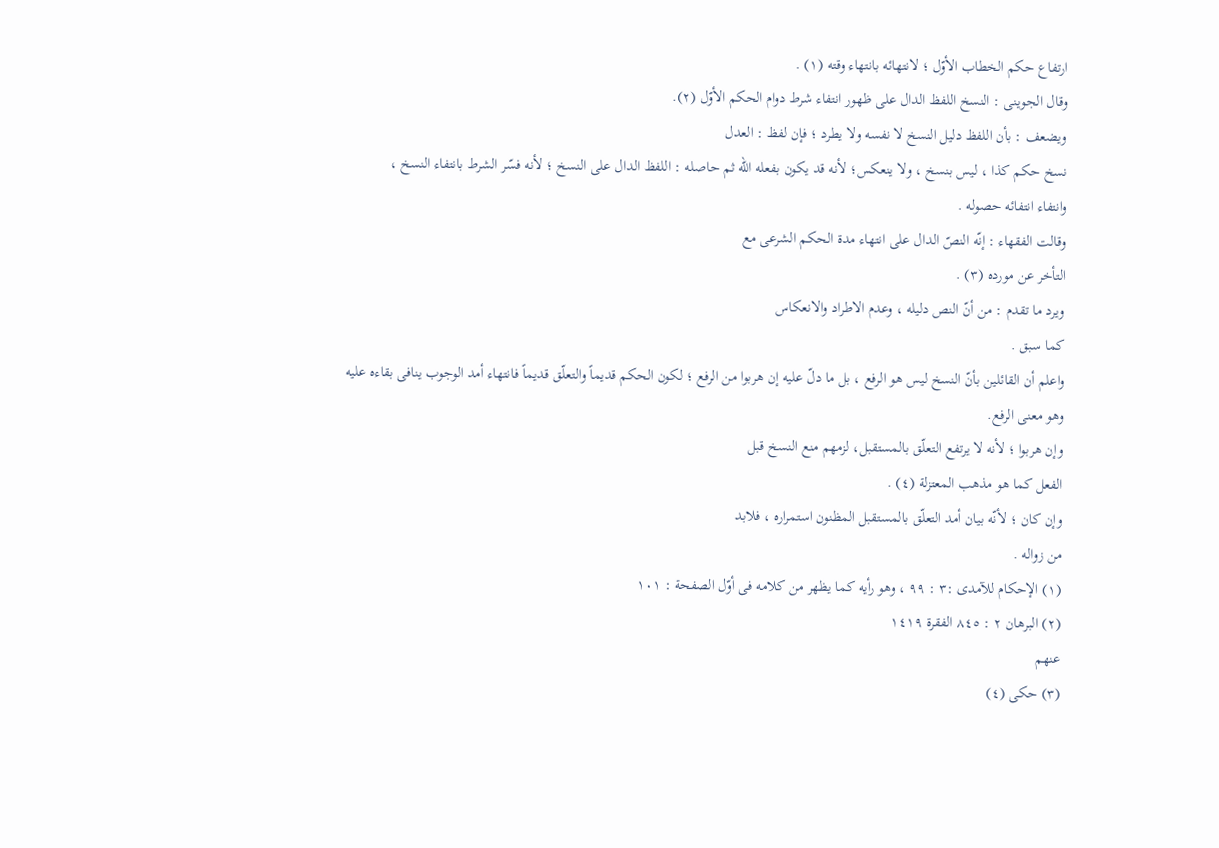ارتفاع حکم الخطاب الأوّل ؛ لانتهائه بانتهاء وقته (۱) .
وقال الجوینی : النسخ اللفظ الدال على ظهور انتفاء شرط دوام الحکم الأوّل (٢).
ویضعف : بأن اللفظ دلیل النسخ لا نفسه ولا یطرد ؛ فإن لفظ : العدل
نسخ حکم کذا ، لیس بنسخ ، ولا ینعکس؛ لأنه قد یکون بفعله الله ثم حاصله : اللفظ الدال على النسخ ؛ لأنه فسّر الشرط بانتفاء النسخ ،
وانتفاء انتفائه حصوله .
وقالت الفقهاء : إنّه النصّ الدال على انتهاء مدة الحکم الشرعی مع
التأخر عن مورده (۳) .
ویرد ما تقدم : من أنّ النص دلیله ، وعدم الاطراد والانعکاس
کما سبق .
واعلم أن القائلین بأنّ النسخ لیس هو الرفع ، بل ما دلّ علیه إن هربوا من الرفع ؛ لکون الحکم قدیماً والتعلّق قدیماً فانتهاء أمد الوجوب ینافی بقاءه علیه وهو معنى الرفع.
وإن هربوا ؛ لأنه لا یرتفع التعلّق بالمستقبل، لزمهم منع النسخ قبل
الفعل کما هو مذهب المعتزلة (٤) .
وإن کان ؛ لأنّه بیان أمد التعلّق بالمستقبل المظنون استمراره ، فلابد
من زواله .
(١) الإحکام للآمدی :۳ : ۹۹ ، وهو رأیه کما یظهر من کلامه فی أوّل الصفحة : ١٠١
(۲) البرهان ۲ : ٨٤٥ الفقرة ١٤١٩
عنهم
(۳) حکی (٤)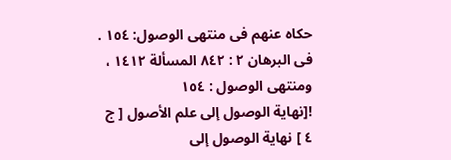حکاه عنهم فی منتهى الوصول: ١٥٤ .
فی البرهان ٢ : ٨٤٢ المسألة ١٤١٢ ، ومنتهی الوصول : ١٥٤
![نهاية الوصول إلى علم الأصول [ ج ٤ ] نهاية الوصول إلى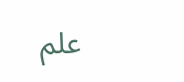علم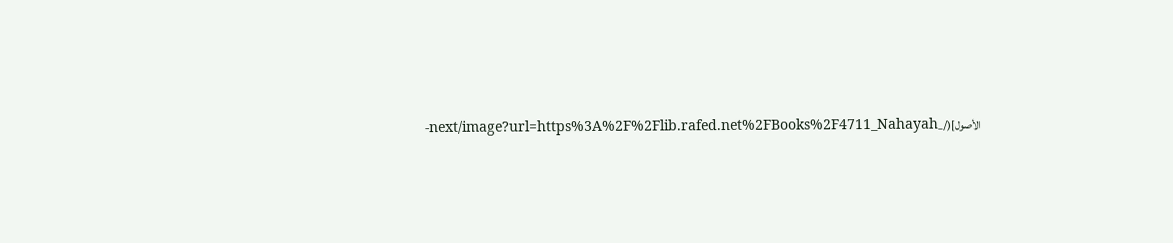الأصول](/_next/image?url=https%3A%2F%2Flib.rafed.net%2FBooks%2F4711_Nahayah-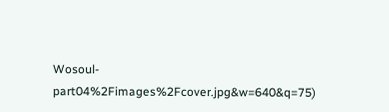Wosoul-part04%2Fimages%2Fcover.jpg&w=640&q=75)